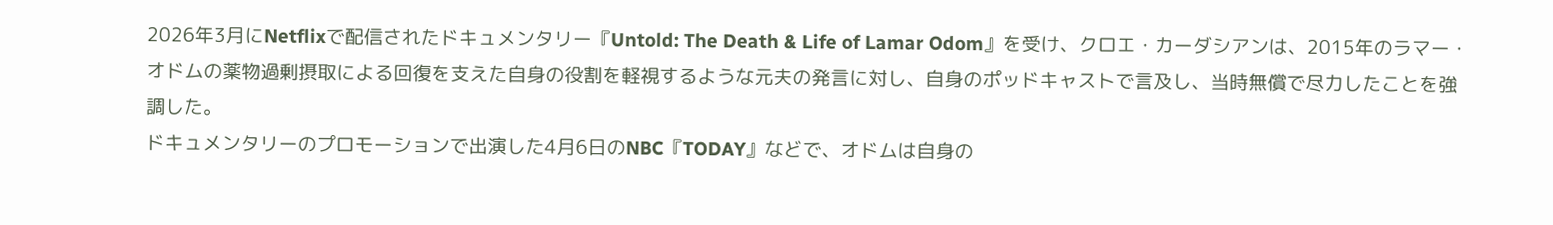2026年3月にNetflixで配信されたドキュメンタリー『Untold: The Death & Life of Lamar Odom』を受け、クロエ・カーダシアンは、2015年のラマー・オドムの薬物過剰摂取による回復を支えた自身の役割を軽視するような元夫の発言に対し、自身のポッドキャストで言及し、当時無償で尽力したことを強調した。
ドキュメンタリーのプロモーションで出演した4月6日のNBC『TODAY』などで、オドムは自身の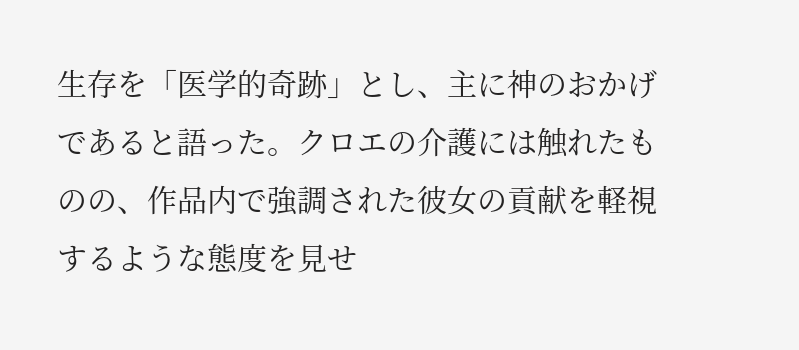生存を「医学的奇跡」とし、主に神のおかげであると語った。クロエの介護には触れたものの、作品内で強調された彼女の貢献を軽視するような態度を見せ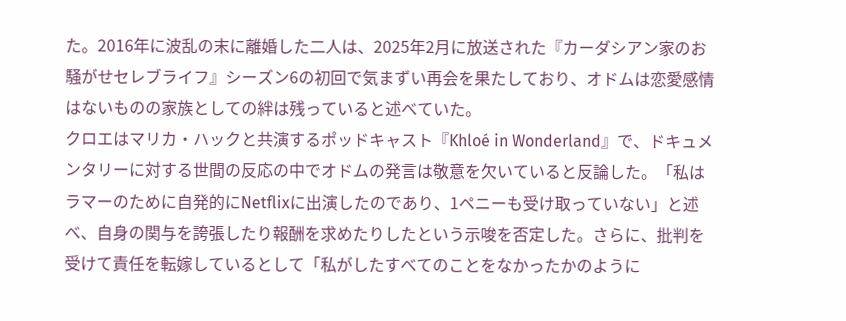た。2016年に波乱の末に離婚した二人は、2025年2月に放送された『カーダシアン家のお騒がせセレブライフ』シーズン6の初回で気まずい再会を果たしており、オドムは恋愛感情はないものの家族としての絆は残っていると述べていた。
クロエはマリカ・ハックと共演するポッドキャスト『Khloé in Wonderland』で、ドキュメンタリーに対する世間の反応の中でオドムの発言は敬意を欠いていると反論した。「私はラマーのために自発的にNetflixに出演したのであり、1ペニーも受け取っていない」と述べ、自身の関与を誇張したり報酬を求めたりしたという示唆を否定した。さらに、批判を受けて責任を転嫁しているとして「私がしたすべてのことをなかったかのように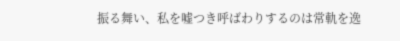振る舞い、私を嘘つき呼ばわりするのは常軌を逸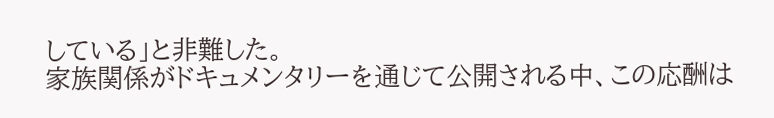している」と非難した。
家族関係がドキュメンタリーを通じて公開される中、この応酬は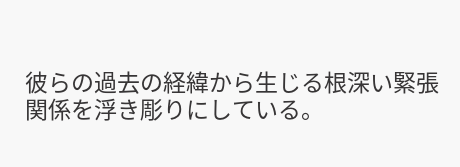彼らの過去の経緯から生じる根深い緊張関係を浮き彫りにしている。